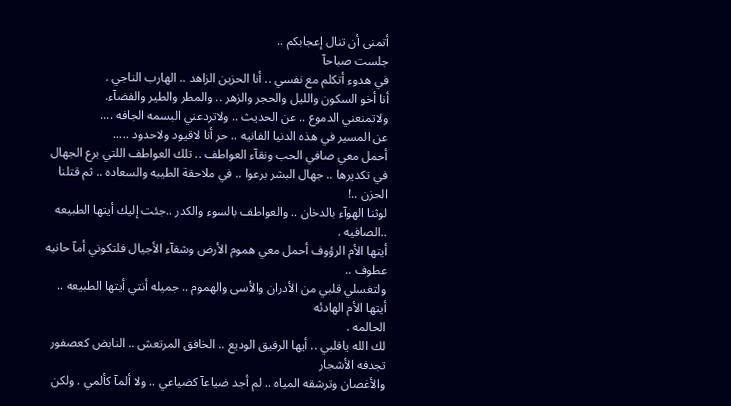أتمنى أن تنال إعجابكم ..
جلست صباحآ
في هدوء أتكلم مع نفسي .. أنا الحزين الزاهد .. الهارب الناجي .
أنا أخو السكون والليل والحجر والزهر .. والمطر والطير والفضآء.
ولاتمنعني الدموع .. عن الحديث .. ولاتردعني البسمه الجافه ....
عن المسير في هذه الدنيا الفانيه .. حر أنا لاقيود ولاحدود .....
أحمل معي صافي الحب ونقآء العواطف .. تلك العواطف اللتي برع الجهال
في تكديرها .. جهال البشر برعوا .. في ملاحقة الطيبه والسعاده .. ثم قتلنا الحزن ..!
لوثنا الهوآء بالدخان .. والعواطف بالسوء والكدر ..جئت إليك أيتها الطبيعه ..الصافيه .
أيتها الأم الرؤوف أحمل معي هموم الأرض وشقآء الأجيال فلتكوني أمآ حانيه عطوف ..
ولتغسلي قلبي من الأدران والأسى والهموم .. جميله أنتي أيتها الطبيعه .. أيتها الأم الهادئه
الحالمه .
لك الله ياقلبي .. أيها الرفيق الوديع .. الخافق المرتعش .. النابض كعصفور تجدفه الأشجار
والأغصان وترشقه المياه .. لم أجد ضياعآ كضياعي .. ولا ألمآ كألمي . ولكن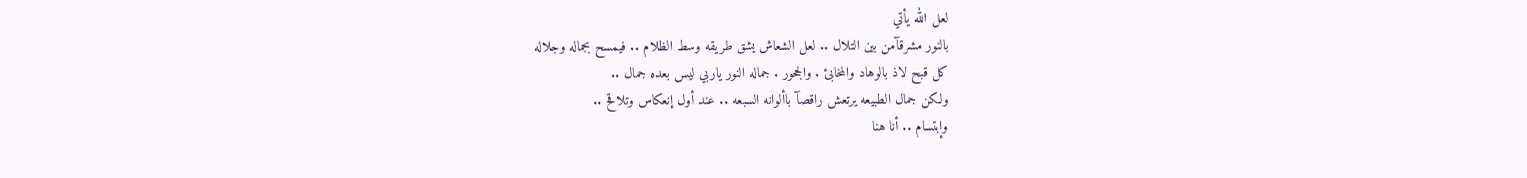لعل الله يأتي
بالنور مشرقآمن بين التلال .. لعل الشعاش يشق طريقه وسط الظلام .. فيمسح بجماله وجلاله
كل قبح لاذ بالوهاد والمخابئ . والجحور . جماله النور ياربي ليس بعده جمال ..
ولكن جمال الطبيعه يرتعش راقصآ باألوانه السبعه .. عند أول إنعكاس وتلاقح ..
وإبتسام .. أنا هنا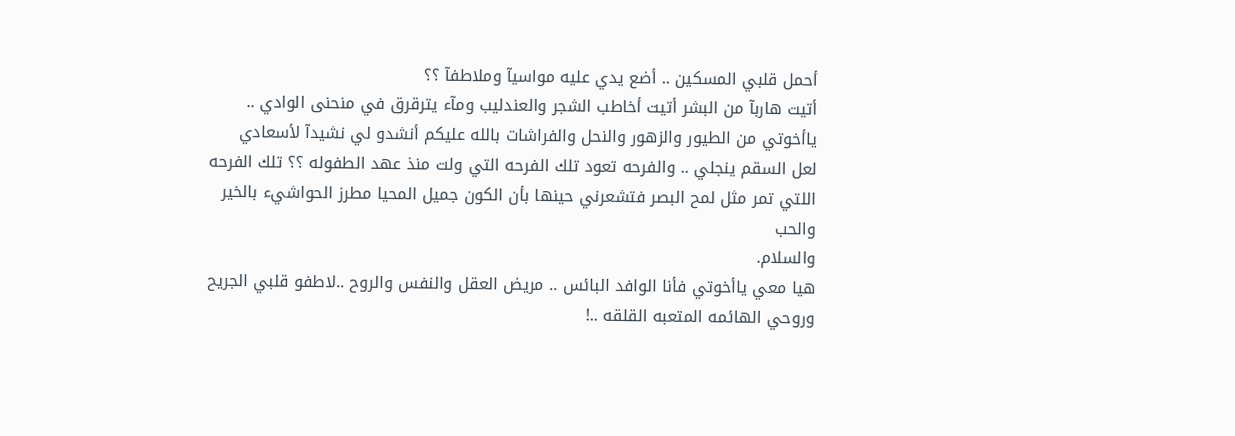أحمل قلبي المسكين .. أضع يدي عليه مواسيآ وملاطفآ ؟؟
أتيت هاربآ من البشر أتيت أخاطب الشجر والعندليب ومآء يترقرق في منحنى الوادي ..
ياأخوتي من الطيور والزهور والنحل والفراشات بالله عليكم أنشدو لي نشيدآ لأسعادي
لعل السقم ينجلي .. والفرحه تعود تلك الفرحه التي ولت منذ عهد الطفوله ؟؟ تلك الفرحه
اللتي تمر مثل لمح البصر فتشعرني حينها بأن الكون جميل المحيا مطرز الحواشيء بالخير والحب
والسلام.
هيا معي ياأخوتي فأنا الوافد البائس .. مريض العقل والنفس والروح ..لاطفو قلبي الجريح
وروحي الهائمه المتعبه القلقه ..!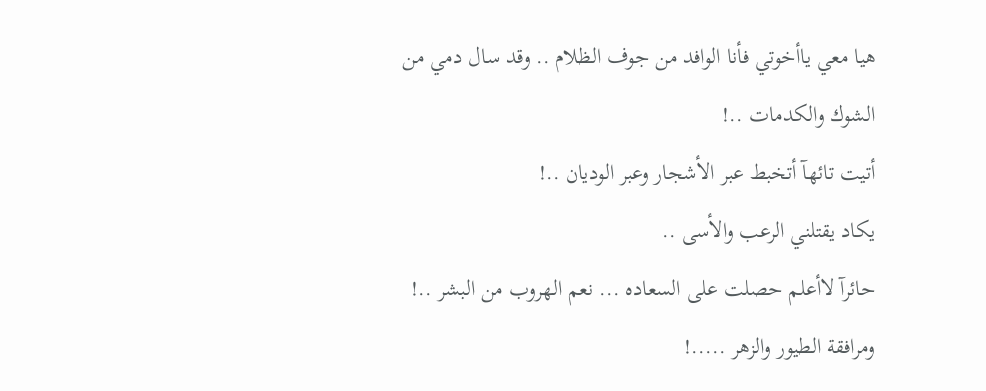هيا معي ياأخوتي فأنا الوافد من جوف الظلام .. وقد سال دمي من الشوك والكدمات ..!
أتيت تائهآ أتخبط عبر الأشجار وعبر الوديان ..!
يكاد يقتلني الرعب والأسى ..
حائرآ لاأعلم حصلت على السعاده ... نعم الهروب من البشر ..!
ومرافقة الطيور والزهر .....!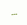...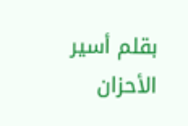بقلم أسير الأحزان